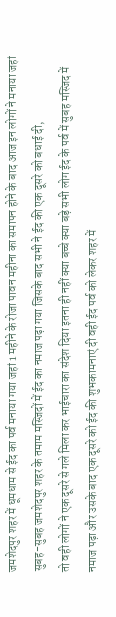जमशेदपुर शहर में धूमधाम से ईद का पर्व मनाया गया जहां 1 महीने के रोजा पावन महीना का समापन होने के बाद आज इन लोगों ने मनाया जहां सुबह-सुबह जमशेदपुर शहर के तमाम मस्जिदों में ईद का नमाज पढ़ा गया जिसके बाद सभी ने ईद की एक दूसरे को बधाई दी,
तो वही लोगों ने एक दूसरे से गले मिला कर भाईचारा का संदेश दिया इतना ही नहीं क्या बच्चे क्या बड़े सभी लोग ईद के पर्व में सुबह मस्जिद में नमाज पढ़ा और उसके बाद एक दूसरे को ईद की शुभकामनाएं दी वही ईद पर्व को लेकर शहर में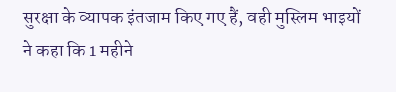सुरक्षा के व्यापक इंतजाम किए गए हैं, वही मुस्लिम भाइयों ने कहा कि 1 महीने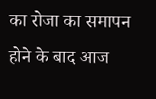का रोजा का समापन होने के बाद आज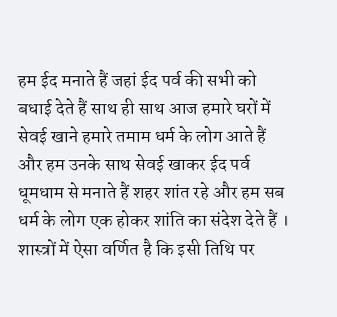हम ईद मनाते हैं जहां ईद पर्व की सभी को बधाई देते हैं साथ ही साथ आज हमारे घरों में सेवई खाने हमारे तमाम धर्म के लोग आते हैं और हम उनके साथ सेवई खाकर ईद पर्व धूमधाम से मनाते हैं शहर शांत रहे और हम सब धर्म के लोग एक होकर शांति का संदेश देते हैं ।
शास्त्रों में ऐसा वर्णित है कि इसी तिथि पर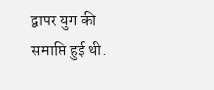द्वापर युग की समाप्ति हुई थी.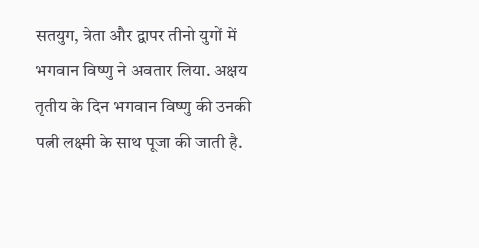सतयुग, त्रेता और द्वापर तीनो युगों में भगवान विष्णु ने अवतार लिया. अक्षय तृतीय के दिन भगवान विष्णु की उनकी पत्नी लक्ष्मी के साथ पूजा की जाती है.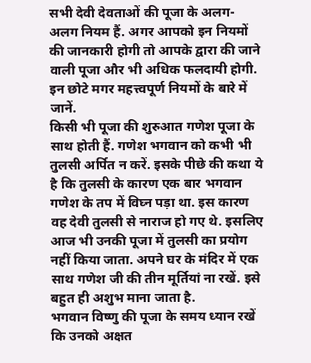सभी देवी देवताओं की पूजा के अलग- अलग नियम हैं. अगर आपको इन नियमों की जानकारी होगी तो आपके द्वारा की जाने वाली पूजा और भी अधिक फलदायी होगी. इन छोटे मगर महत्त्वपूर्ण नियमों के बारे में जानें.
किसी भी पूजा की शुरुआत गणेश पूजा के साथ होती हैं. गणेश भगवान को कभी भी तुलसी अर्पित न करें. इसके पीछे की कथा ये है कि तुलसी के कारण एक बार भगवान गणेश के तप में विघ्न पड़ा था. इस कारण वह देवी तुलसी से नाराज हो गए थे. इसलिए आज भी उनकी पूजा में तुलसी का प्रयोग नहीं किया जाता. अपने घर के मंदिर में एक साथ गणेश जी की तीन मूर्तियां ना रखें. इसे बहुत ही अशुभ माना जाता है.
भगवान विष्णु की पूजा के समय ध्यान रखें कि उनको अक्षत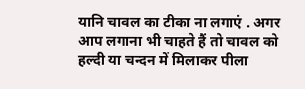यानि चावल का टीका ना लगाएं . अगर आप लगाना भी चाहते हैं तो चावल को हल्दी या चन्दन में मिलाकर पीला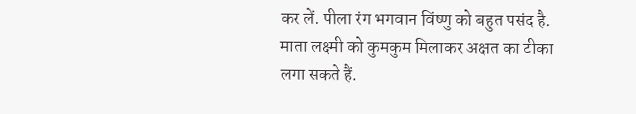कर लें. पीला रंग भगवान विंष्णु को बहुत पसंद है. माता लक्ष्मी को कुमकुम मिलाकर अक्षत का टीका लगा सकते हैं.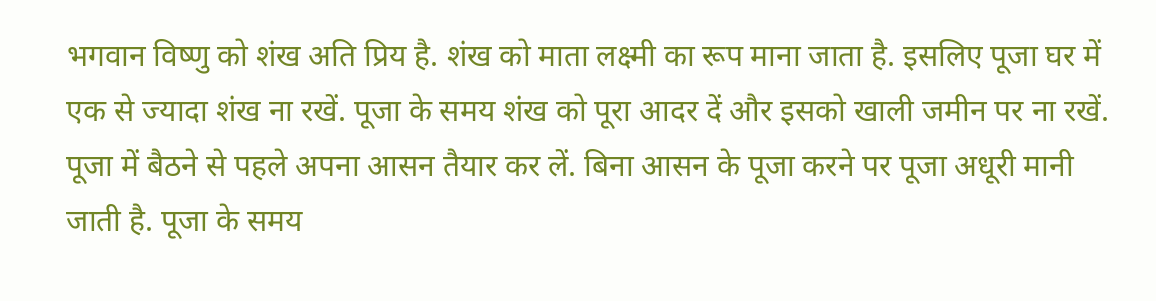भगवान विष्णु को शंख अति प्रिय है. शंख को माता लक्ष्मी का रूप माना जाता है. इसलिए पूजा घर में एक से ज्यादा शंख ना रखें. पूजा के समय शंख को पूरा आदर दें और इसको खाली जमीन पर ना रखें.
पूजा में बैठने से पहले अपना आसन तैयार कर लें. बिना आसन के पूजा करने पर पूजा अधूरी मानी जाती है. पूजा के समय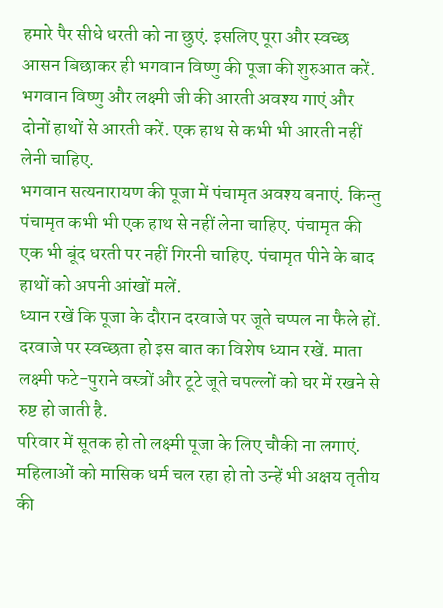हमारे पैर सीधे धरती को ना छुएं. इसलिए पूरा और स्वच्छ आसन बिछाकर ही भगवान विष्णु की पूजा की शुरुआत करें.
भगवान विष्णु और लक्ष्मी जी की आरती अवश्य गाएं और दोनों हाथों से आरती करें. एक हाथ से कभी भी आरती नहीं लेनी चाहिए.
भगवान सत्यनारायण की पूजा में पंचामृत अवश्य बनाएं. किन्तु पंचामृत कभी भी एक हाथ से नहीं लेना चाहिए. पंचामृत की एक भी बूंद धरती पर नहीं गिरनी चाहिए. पंचामृत पीने के बाद हाथों को अपनी आंखों मलें.
ध्यान रखें कि पूजा के दौरान दरवाजे पर जूते चप्पल ना फैले हों. दरवाजे पर स्वच्छता हो इस बात का विशेष ध्यान रखें. माता लक्ष्मी फटे-पुराने वस्त्रों और टूटे जूते चपल्लों को घर में रखने से रुष्ट हो जाती है.
परिवार में सूतक हो तो लक्ष्मी पूजा के लिए चौकी ना लगाएं. महिलाओं को मासिक धर्म चल रहा हो तो उन्हें भी अक्षय तृतीय की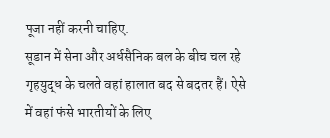पूजा नहीं करनी चाहिए.
सूडान में सेना और अर्धसैनिक बल के बीच चल रहे गृहयुद्ध के चलते वहां हालात बद से बदतर हैं। ऐसे में वहां फंसे भारतीयों के लिए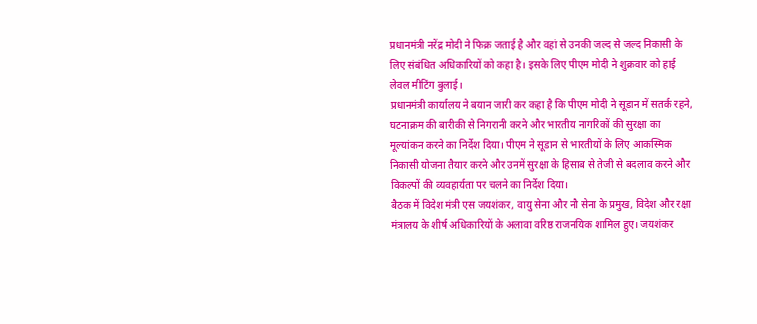प्रधानमंत्री नरेंद्र मोदी ने फिक्र जताई है और वहां से उनकी जल्द से जल्द निकासी के लिए संबंधित अधिकारियों को कहा है। इसके लिए पीएम मोदी ने शुक्रवार को हाई लेवल मीटिंग बुलाई।
प्रधानमंत्री कार्यालय ने बयान जारी कर कहा है कि पीएम मोदी ने सूडान में सतर्क रहने, घटनाक्रम की बारीकी से निगरानी करने और भारतीय नागरिकों की सुरक्षा का मूल्यांकन करने का निर्देश दिया। पीएम ने सूडान से भारतीयों के लिए आकस्मिक निकासी योजना तैयार करने और उनमें सुरक्षा के हिसाब से तेजी से बदलाव करने और विकल्पों की व्यवहार्यता पर चलने का निर्देश दिया।
बैठक में विदेश मंत्री एस जयशंकर, वायु सेना और नौ सेना के प्रमुख, विदेश और रक्षा मंत्रालय के शीर्ष अधिकारियों के अलावा वरिष्ठ राजनयिक शामिल हुए। जयशंकर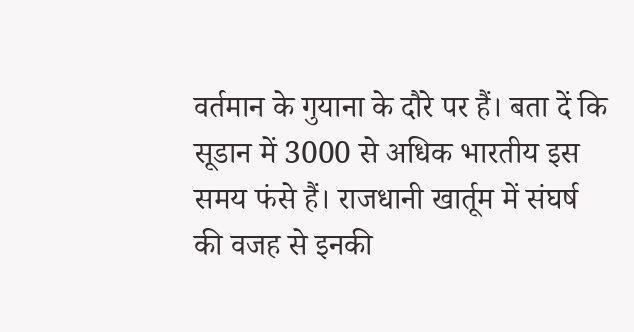वर्तमान के गुयाना के दौरे पर हैं। बता दें कि सूडान में 3000 से अधिक भारतीय इस समय फंसे हैं। राजधानी खार्तूम में संघर्ष की वजह से इनकी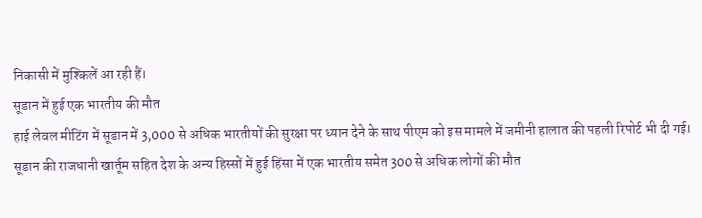निकासी में मुश्किलें आ रही हैं।
सूडान में हुई एक भारतीय की मौत
हाई लेवल मीटिंग में सूडान में 3,000 से अधिक भारतीयों की सुरक्षा पर ध्यान देने के साथ पीएम को इस मामले में जमीनी हालात की पहली रिपोर्ट भी दी गई। सूडान की राजधानी खार्तूम सहित देश के अन्य हिस्सों में हुई हिंसा में एक भारतीय समेत 300 से अधिक लोगों की मौत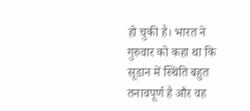हो चुकी है। भारत ने गुरुवार को कहा था कि सूडान में स्थिति बहुत तनावपूर्ण है और वह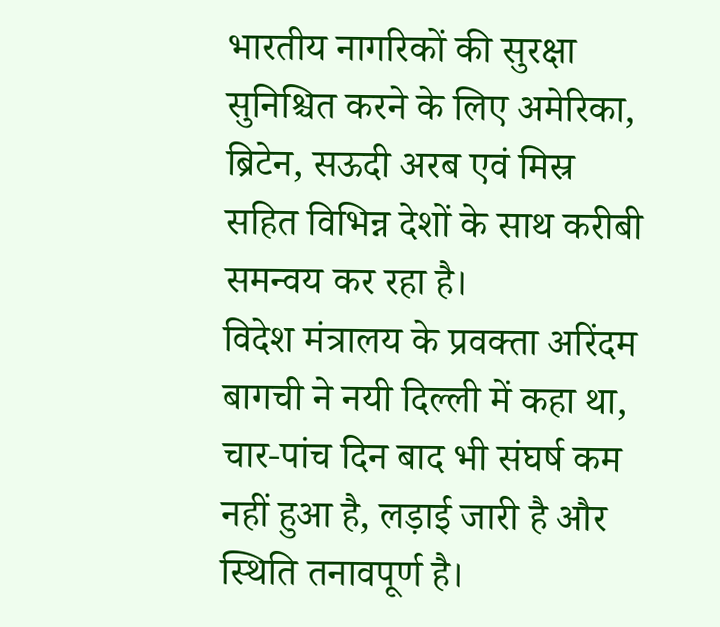भारतीय नागरिकों की सुरक्षा सुनिश्चित करने के लिए अमेरिका, ब्रिटेन, सऊदी अरब एवं मिस्र सहित विभिन्न देशों के साथ करीबी समन्वय कर रहा है।
विदेश मंत्रालय के प्रवक्ता अरिंदम बागची ने नयी दिल्ली में कहा था, चार-पांच दिन बाद भी संघर्ष कम नहीं हुआ है, लड़ाई जारी है और स्थिति तनावपूर्ण है।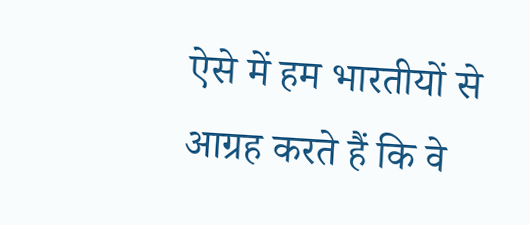ऐसे में हम भारतीयों से आग्रह करते हैं कि वे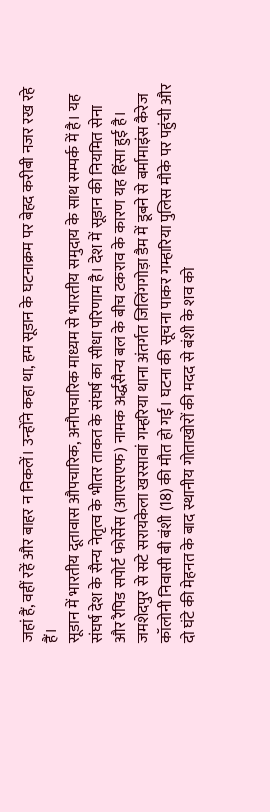जहां हैं, वहीं रहें और बाहर न निकलें। उन्होंने कहा था, हम सूडान के घटनाक्रम पर बेहद करीबी नजर रख रहे हैं।
सूडान में भारतीय दूतावास औपचारिक, अनौपचारिक माध्यम से भारतीय समुदाय के साथ सम्पर्क में है। यह संघर्ष देश के सैन्य नेतृत्व के भीतर ताकत के संघर्ष का सीधा परिणाम है। देश में सूडान की नियमित सेना और रैपिड सपोर्ट फोर्सेस (आएसएफ) नामक अर्द्धसैन्य बल के बीच टकराव के कारण यह हिंसा हुई है।
जमशेदपुर से सटे सरायकेला खरसावां गम्हरिया थाना अंतर्गत जिलिंगगोड़ा डैम में डूबने से बर्मामाइंस कैरेज कॉलोनी निवासी बी बंशी (18) की मौत हो गई। घटना की सूचना पाकर गम्हारिया पुलिस मौके पर पहुंची और दो घंटे की मेहनत के बाद स्थानीय गोताखोरों की मदद से बंशी के शव को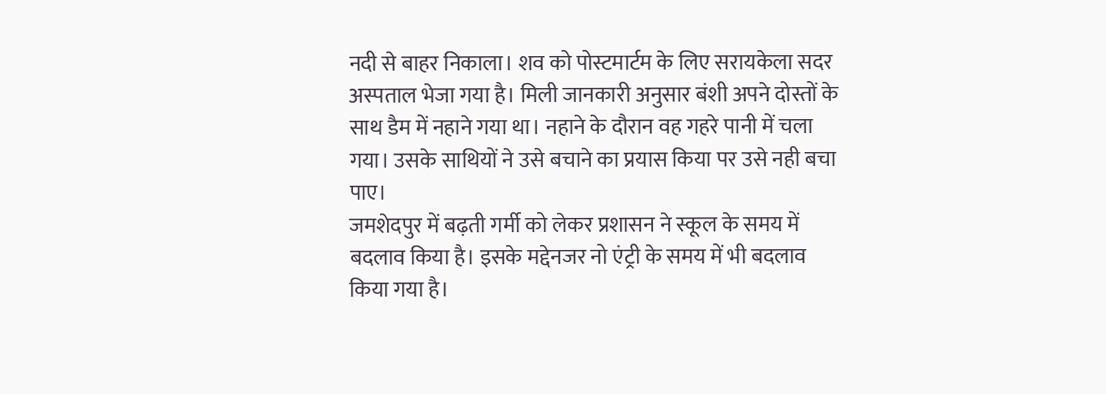नदी से बाहर निकाला। शव को पोस्टमार्टम के लिए सरायकेला सदर अस्पताल भेजा गया है। मिली जानकारी अनुसार बंशी अपने दोस्तों के साथ डैम में नहाने गया था। नहाने के दौरान वह गहरे पानी में चला गया। उसके साथियों ने उसे बचाने का प्रयास किया पर उसे नही बचा पाए।
जमशेदपुर में बढ़ती गर्मी को लेकर प्रशासन ने स्कूल के समय में बदलाव किया है। इसके मद्देनजर नो एंट्री के समय में भी बदलाव किया गया है।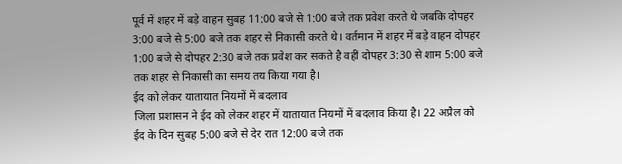पूर्व में शहर में बड़े वाहन सुबह 11:00 बजे से 1:00 बजे तक प्रवेश करते थे जबकि दोपहर 3:00 बजे से 5:00 बजे तक शहर से निकासी करते थे। वर्तमान में शहर में बड़े वाहन दोपहर 1:00 बजे से दोपहर 2:30 बजे तक प्रवेश कर सकते है वहीं दोपहर 3:30 से शाम 5:00 बजे तक शहर से निकासी का समय तय किया गया है।
ईद को लेकर यातायात नियमों में बदलाव
जिला प्रशासन ने ईद को लेकर शहर में यातायात नियमों में बदलाव किया है। 22 अप्रैल को ईद के दिन सुबह 5:00 बजे से देर रात 12:00 बजे तक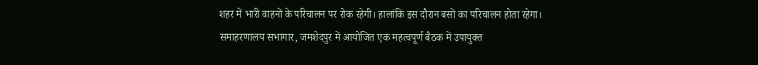शहर में भारी वाहनों के परिचालन पर रोक रहेगी। हालांकि इस दौरान बसों का परिचालन होता रहेगा।
समाहरणालय सभागार, जमशेदपुर में आयोजित एक महत्वपूर्ण बैठक में उपायुक्त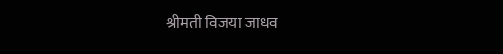श्रीमती विजया जाधव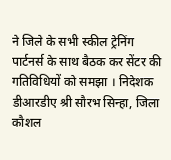ने जिले के सभी स्कील ट्रेनिंग पार्टनर्स के साथ बैठक कर सेंटर की गतिविधियों को समझा । निदेशक डीआरडीए श्री सौरभ सिन्हा, जिला कौशल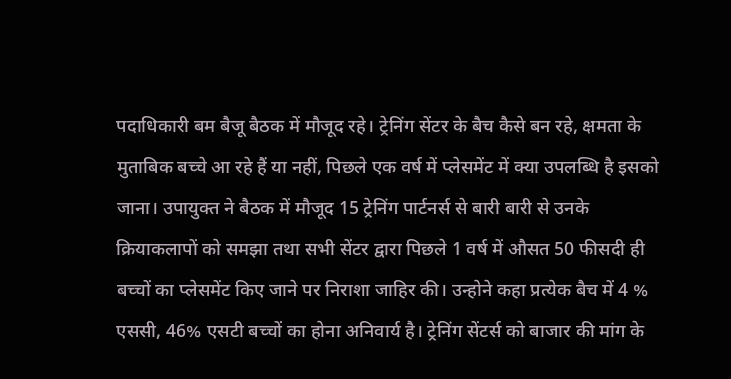पदाधिकारी बम बैजू बैठक में मौजूद रहे। ट्रेनिंग सेंटर के बैच कैसे बन रहे, क्षमता के मुताबिक बच्चे आ रहे हैं या नहीं, पिछले एक वर्ष में प्लेसमेंट में क्या उपलब्धि है इसको जाना। उपायुक्त ने बैठक में मौजूद 15 ट्रेनिंग पार्टनर्स से बारी बारी से उनके क्रियाकलापों को समझा तथा सभी सेंटर द्वारा पिछले 1 वर्ष में औसत 50 फीसदी ही बच्चों का प्लेसमेंट किए जाने पर निराशा जाहिर की। उन्होने कहा प्रत्येक बैच में 4 % एससी, 46% एसटी बच्चों का होना अनिवार्य है। ट्रेनिंग सेंटर्स को बाजार की मांग के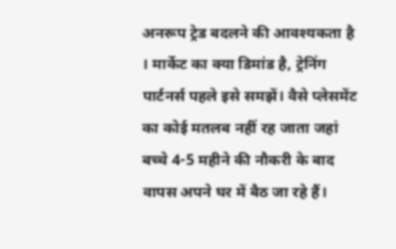अनरूप ट्रेड बदलने की आवश्यकता है । मार्केट का क्या डिमांड है, ट्रेनिंग पार्टनर्स पहले इसे समझें। वैसे प्लेसमेंट का कोई मतलब नहीं रह जाता जहां बच्चे 4-5 महीने की नौकरी के बाद वापस अपने घर में बैठ जा रहे हैं।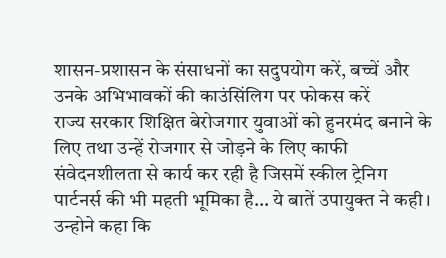शासन-प्रशासन के संसाधनों का सदुपयोग करें, बच्चें और उनके अभिभावकों की काउंसिंलिग पर फोकस करें
राज्य सरकार शिक्षित बेरोजगार युवाओं को हुनरमंद बनाने के लिए तथा उन्हें रोजगार से जोड़ने के लिए काफी संवेदनशीलता से कार्य कर रही है जिसमें स्कील ट्रेनिग पार्टनर्स की भी महती भूमिका है… ये बातें उपायुक्त ने कही। उन्होने कहा कि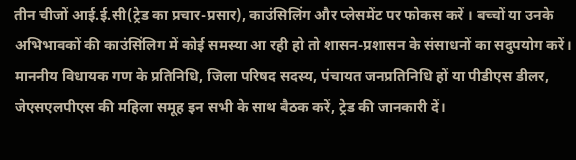तीन चीजों आई.ई.सी(ट्रेड का प्रचार-प्रसार), काउंसिलिंग और प्लेसमेंट पर फोकस करें । बच्चों या उनके अभिभावकों की काउंसिंलिग में कोई समस्या आ रही हो तो शासन-प्रशासन के संसाधनों का सदुपयोग करें। माननीय विधायक गण के प्रतिनिधि, जिला परिषद सदस्य, पंचायत जनप्रतिनिधि हों या पीडीएस डीलर, जेएसएलपीएस की महिला समूह इन सभी के साथ बैठक करें, ट्रेड की जानकारी दें।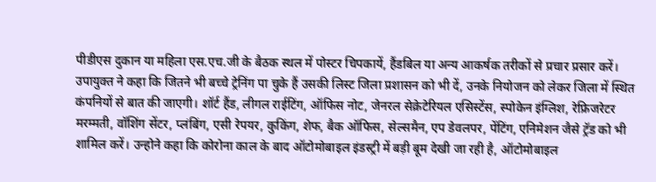पीडीएस दुकान या महिला एस.एच.जी के बैठक स्थल में पोस्टर चिपकायें, हैंडबिल या अन्य आकर्षक तरीकों से प्रचार प्रसार करें।
उपायुक्त ने कहा कि जितने भी बच्चे ट्रेनिंग पा चुके हैं उसकी लिस्ट जिला प्रशासन को भी दें, उनके नियोजन को लेकर जिला में स्थित कंपनियों से बात की जाएगी। शॉर्ट हैंड, लीगल राईटिंग, ऑफिस नोट, जेनरल सेक्रेटेरियल एसिस्टेंस, स्पोकेन इंग्लिश, रेफ्रिजरेटर मरम्मती, वॉशिंग सेंटर, प्लंबिंग, एसी रेपयर, कुकिंग, शेफ, बैक ऑफिस, सेल्समैन, एप डेवलपर, पेंटिंग, एनिमेशन जैसे ट्रॅड को भी शामिल करें। उन्होने कहा कि कोरोना काल के बाद ऑटोमोबाइल इंडस्ट्री में बड़ी बूम देखी जा रही है, ऑटोमोबाइल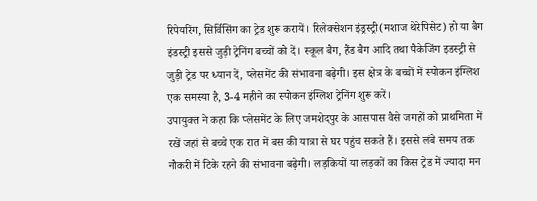रिपेयरिंग, सिर्विसिंग का ट्रेड शुरू करायें। रिलेक्सेशन इंड्रस्ट्री(मशाज थेरेपिसेट) हो या बैग इंडस्ट्री इससे जुड़ी ट्रेनिंग बच्चों को दें। स्कूल बैग, हैंड बैग आदि तथा पैकेजिंग इडस्ट्री से जुड़ी ट्रेड पर ध्यान दें, प्लेसमेंट की संभावना बढ़ेगी। इस क्षेत्र के बच्चों में स्पोकन इंग्लिश एक समस्या है, 3-4 महीने का स्पोकन इंग्लिश ट्रेनिंग शुरू करें।
उपायुक्त ने कहा कि प्लेसमेंट के लिए जमशेदपुर के आसपास वैसे जगहों को प्राथमिता में रखें जहां से बच्चे एक रात में बस की यात्रा से घर पहुंच सकते हैं। इससे लंबे समय तक नौकरी में टिके रहने की संभावना बढ़ेगी। लड़कियों या लड़कों का किस ट्रेड में ज्यादा मन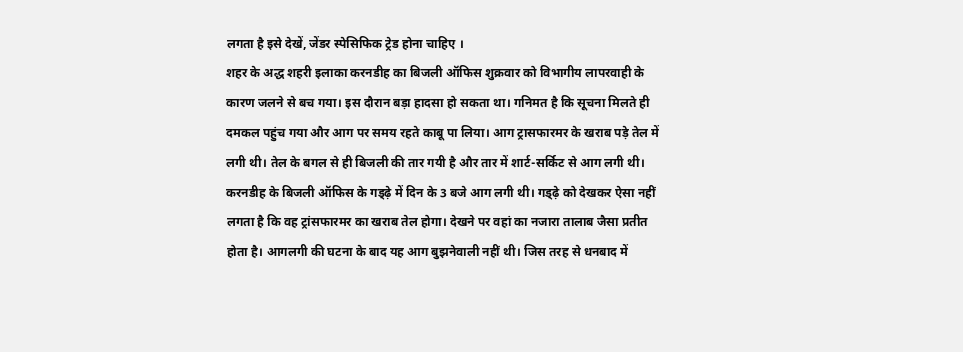लगता है इसे देखें, जेंडर स्पेसिफिक ट्रेड होना चाहिए ।
शहर के अद्ध शहरी इलाका करनडीह का बिजली ऑफिस शुक्रवार को विभागीय लापरवाही के कारण जलने से बच गया। इस दौरान बड़ा हादसा हो सकता था। गनिमत है कि सूचना मिलते ही दमकल पहुंच गया और आग पर समय रहते काबू पा लिया। आग ट्रासफारमर के खराब पड़े तेल में लगी थी। तेल के बगल से ही बिजली की तार गयी है और तार में शार्ट-सर्किट से आग लगी थी। करनडीह के बिजली ऑफिस के गड्ढ़े में दिन के 3 बजे आग लगी थी। गड्ढ़े को देखकर ऐसा नहीं लगता है कि वह ट्रांसफारमर का खराब तेल होगा। देखने पर वहां का नजारा तालाब जैसा प्रतीत होता है। आगलगी की घटना के बाद यह आग बुझनेवाली नहीं थी। जिस तरह से धनबाद में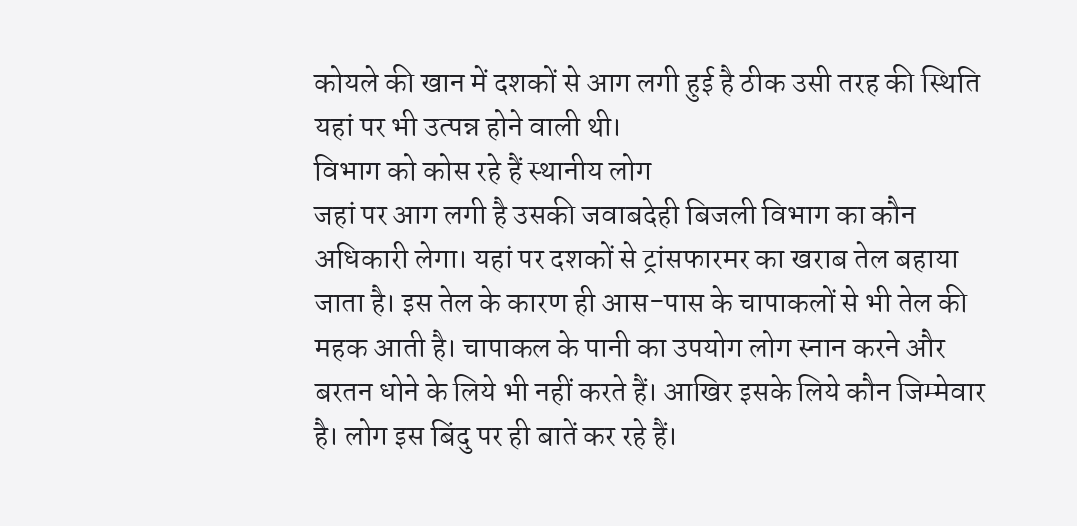कोयले की खान में दशकों से आग लगी हुई है ठीक उसी तरह की स्थिति यहां पर भी उत्पन्न होने वाली थी।
विभाग को कोस रहे हैं स्थानीय लोग
जहां पर आग लगी है उसकी जवाबदेही बिजली विभाग का कौन अधिकारी लेगा। यहां पर दशकों से ट्रांसफारमर का खराब तेल बहाया जाता है। इस तेल के कारण ही आस-पास के चापाकलों से भी तेल की महक आती है। चापाकल के पानी का उपयोग लोग स्नान करने और बरतन धोने के लिये भी नहीं करते हैं। आखिर इसके लिये कौन जिम्मेवार है। लोग इस बिंदु पर ही बातें कर रहे हैं।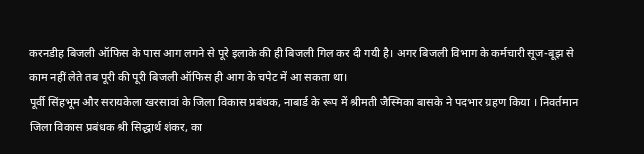करनडीह बिजली ऑफिस के पास आग लगने से पूरे इलाके की ही बिजली गिल कर दी गयी है। अगर बिजली विभाग के कर्मचारी सूज-बूझ से काम नहीं लेते तब पूरी की पूरी बिजली ऑफिस ही आग के चपेट में आ सकता था।
पूर्वी सिंहभूम और सरायकेला खरसावां के जिला विकास प्रबंधक, नाबार्ड के रूप में श्रीमती जैस्मिका बासके ने पदभार ग्रहण किया । निवर्तमान जिला विकास प्रबंधक श्री सिद्धार्थ शंकर, का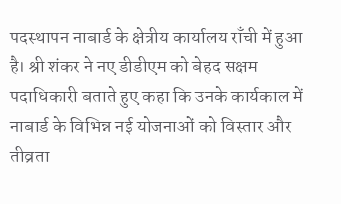पदस्थापन नाबार्ड के क्षेत्रीय कार्यालय राँची में हुआ है। श्री शंकर ने नए डीडीएम को बेहद सक्षम पदाधिकारी बताते हुए कहा कि उनके कार्यकाल में नाबार्ड के विभिन्न नई योजनाओं को विस्तार और तीव्रता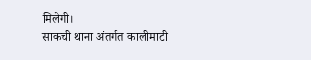मिलेगी।
साकची थाना अंतर्गत कालीमाटी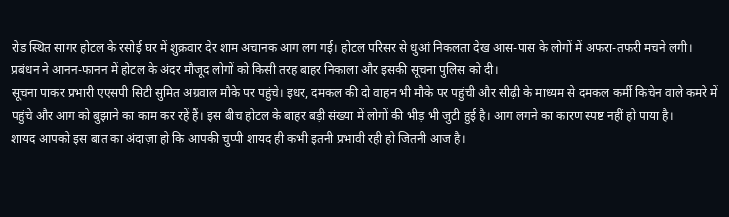रोड स्थित सागर होटल के रसोई घर में शुक्रवार देर शाम अचानक आग लग गई। होटल परिसर से धुआं निकलता देख आस-पास के लोगों में अफरा-तफरी मचने लगी। प्रबंधन ने आनन-फानन में होटल के अंदर मौजूद लोगों को किसी तरह बाहर निकाला और इसकी सूचना पुलिस को दी।
सूचना पाकर प्रभारी एएसपी सिटी सुमित अग्रवाल मौके पर पहुंचे। इधर, दमकल की दो वाहन भी मौके पर पहुंची और सीढ़ी के माध्यम से दमकल कर्मी किचेन वाले कमरे में पहुंचे और आग को बुझाने का काम कर रहें हैं। इस बीच होटल के बाहर बड़ी संख्या में लोगों की भीड़ भी जुटी हुई है। आग लगने का कारण स्पष्ट नहीं हो पाया है।
शायद आपको इस बात का अंदाज़ा हो कि आपकी चुप्पी शायद ही कभी इतनी प्रभावी रही हो जितनी आज है।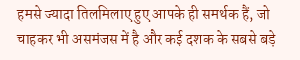हमसे ज्यादा तिलमिलाए हुए आपके ही समर्थक हैं, जो चाहकर भी असमंजस में है और कई दशक के सबसे बड़े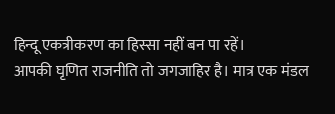हिन्दू एकत्रीकरण का हिस्सा नहीं बन पा रहें।
आपकी घृणित राजनीति तो जगजाहिर है। मात्र एक मंडल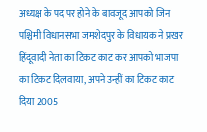अध्यक्ष के पद पर होने के बावजूद आपको जिन पश्चिमी विधानसभा जमशेदपुर के विधायक ने प्रखर हिंदूवादी नेता का टिकट काट कर आपको भाजपा का टिकट दिलवाया, अपने उन्हीं का टिकट काट दिया 2005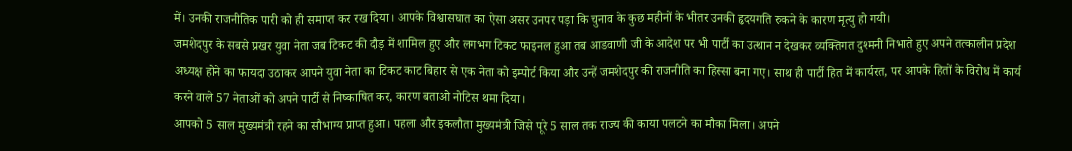में। उनकी राजनीतिक पारी को ही समाप्त कर रख दिया। आपके विश्वासघात का ऐसा असर उनपर पड़ा कि चुनाव के कुछ महीनों के भीतर उनकी हृदयगति रुकने के कारण मृत्यु हो गयी।
जमशेदपुर के सबसे प्रखर युवा नेता जब टिकट की दौड़ में शामिल हुए और लगभग टिकट फाइनल हुआ तब आडवाणी जी के आदेश पर भी पार्टी का उत्थान न देखकर व्यक्तिगत दुश्मनी निभाते हुए अपने तत्कालीन प्रदेश अध्यक्ष होने का फायदा उठाकर आपने युवा नेता का टिकट काट बिहार से एक नेता को इम्पोर्ट किया और उन्हें जमशेदपुर की राजनीति का हिस्सा बना गए। साथ ही पार्टी हित में कार्यरत, पर आपके हितों के विरोध में कार्य करने वाले 57 नेताओं को अपने पार्टी से निष्काषित कर, कारण बताओ नोटिस थमा दिया।
आपको 5 साल मुख्यमंत्री रहने का सौभाग्य प्राप्त हुआ। पहला और इकलौता मुख्यमंत्री जिसे पूरे 5 साल तक राज्य की काया पलटने का मौका मिला। अपने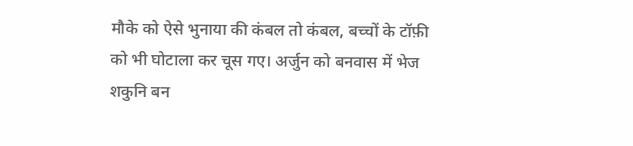मौके को ऐसे भुनाया की कंबल तो कंबल, बच्चों के टॉफ़ी को भी घोटाला कर चूस गए। अर्जुन को बनवास में भेज शकुनि बन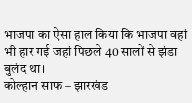भाजपा का ऐसा हाल किया कि भाजपा वहां भी हार गई जहां पिछले 40 सालों से झंडा बुलंद था।
कोल्हान साफ – झारखंड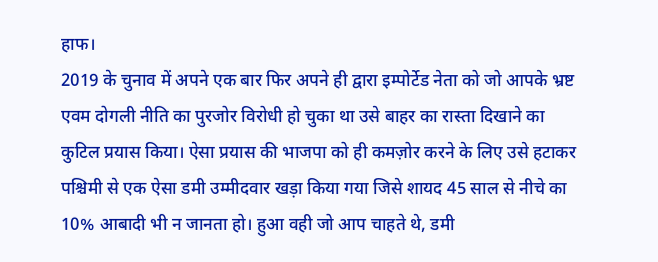हाफ।
2019 के चुनाव में अपने एक बार फिर अपने ही द्वारा इम्पोर्टेड नेता को जो आपके भ्रष्ट एवम दोगली नीति का पुरजोर विरोधी हो चुका था उसे बाहर का रास्ता दिखाने का कुटिल प्रयास किया। ऐसा प्रयास की भाजपा को ही कमज़ोर करने के लिए उसे हटाकर पश्चिमी से एक ऐसा डमी उम्मीदवार खड़ा किया गया जिसे शायद 45 साल से नीचे का 10% आबादी भी न जानता हो। हुआ वही जो आप चाहते थे, डमी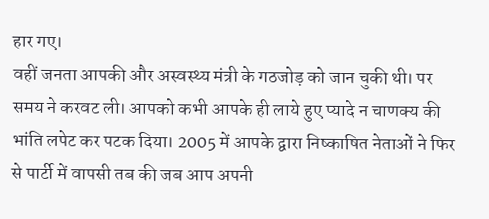हार गए।
वहीं जनता आपकी और अस्वस्थ्य मंत्री के गठजोड़ को जान चुकी थी। पर समय ने करवट ली। आपको कभी आपके ही लाये हुए प्यादे न चाणक्य की भांति लपेट कर पटक दिया। 2005 में आपके द्वारा निष्काषित नेताओं ने फिर से पार्टी में वापसी तब की जब आप अपनी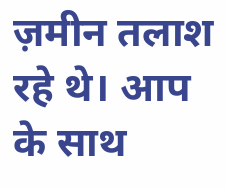ज़मीन तलाश रहे थे। आप के साथ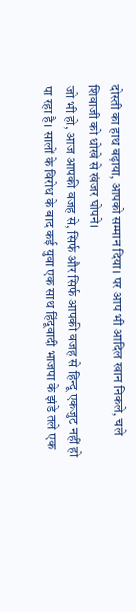दोस्ती का हाथ बढ़ाया, आपको सम्मान दिया। पर आप भी आदिल खान निकले, चले शिवाजी को धोखे से खंजर घोपने।
जो भी हो, आज आपकी वजह से, सिर्फ और सिर्फ आपकी वजह से हिन्दू एकजुट नहीं हो पा रहा है। सालों के विरोध के बाद कई युवा एक साथ हिंदूवादी भाजपा के झंडे तले एक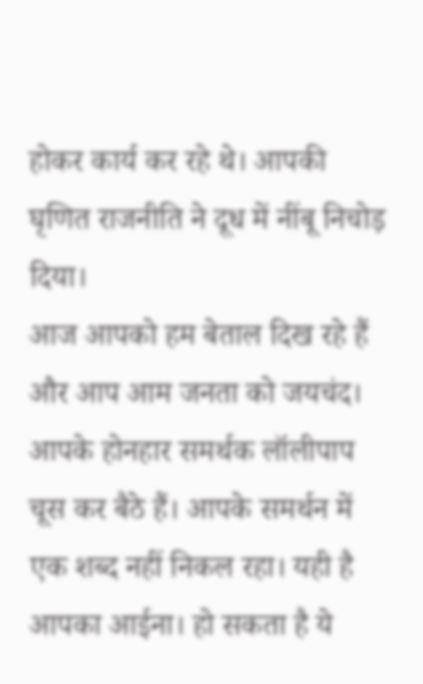होकर कार्य कर रहे थे। आपकी घृणित राजनीति ने दूध में नींबू निचोड़ दिया।
आज आपको हम बेताल दिख रहे हैं और आप आम जनता को जयचंद। आपके होनहार समर्थक लॉलीपाप चूस कर बैठे हैं। आपके समर्थन में एक शब्द नहीं निकल रहा। यही है आपका आईना। हो सकता है ये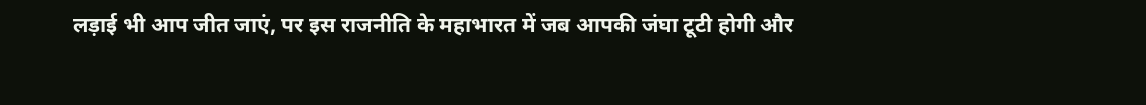लड़ाई भी आप जीत जाएं, पर इस राजनीति के महाभारत में जब आपकी जंघा टूटी होगी और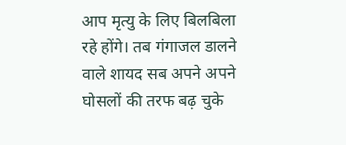आप मृत्यु के लिए बिलबिला रहे होंगे। तब गंगाजल डालने वाले शायद सब अपने अपने घोसलों की तरफ बढ़ चुके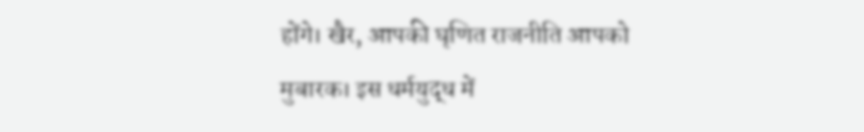होंगे। खैर, आपकी घृणित राजनीति आपको मुबारक। इस धर्मयुद्ध में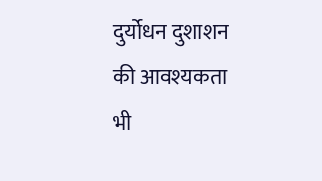दुर्योधन दुशाशन की आवश्यकता भी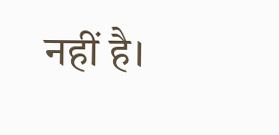नहीं है।